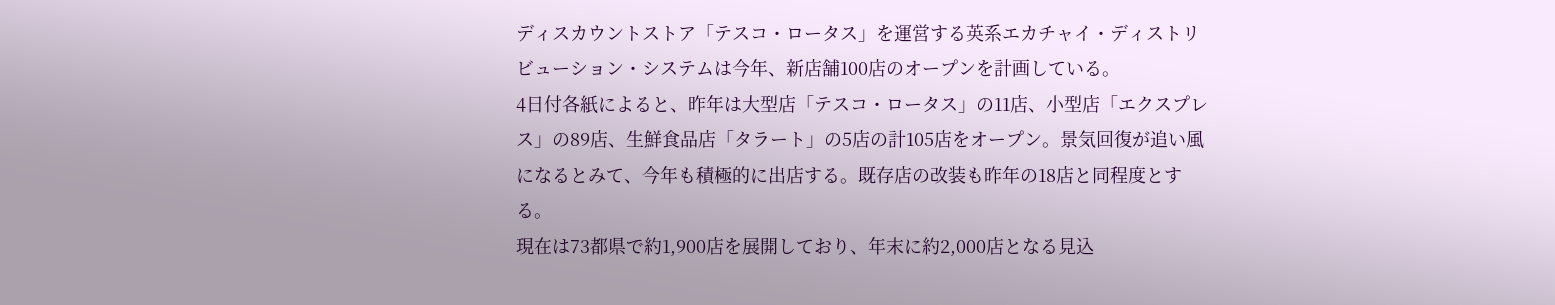ディスカウントストア「テスコ・ロータス」を運営する英系エカチャイ・ディストリビューション・システムは今年、新店舗100店のオープンを計画している。
4日付各紙によると、昨年は大型店「テスコ・ロータス」の11店、小型店「エクスプレス」の89店、生鮮食品店「タラート」の5店の計105店をオープン。景気回復が追い風になるとみて、今年も積極的に出店する。既存店の改装も昨年の18店と同程度とする。
現在は73都県で約1,900店を展開しており、年末に約2,000店となる見込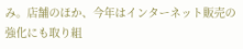み。店舗のほか、今年はインターネット販売の強化にも取り組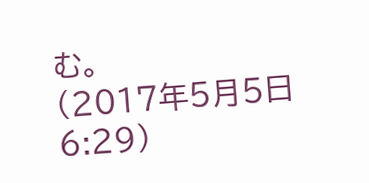む。
(2017年5月5日 6:29)